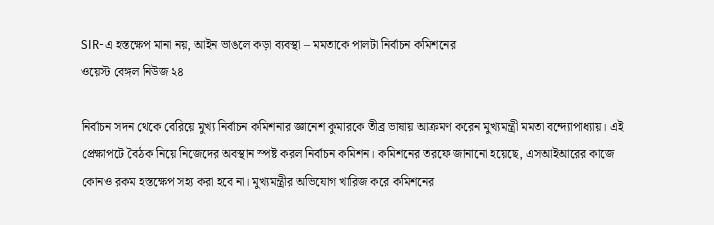SIR-এ হস্তক্ষেপ মানা নয়, আইন ভাঙলে কড়া ব্যবস্থা – মমতাকে পালটা নির্বাচন কমিশনের
ওয়েস্ট বেঙ্গল নিউজ ২৪

নির্বাচন সদন থেকে বেরিয়ে মুখ্য নির্বাচন কমিশনার জ্ঞানেশ কুমারকে তীব্র ভাষায় আক্রমণ করেন মুখ্যমন্ত্রী মমতা বন্দ্যোপাধ্যায়। এই প্রেক্ষাপটে বৈঠক নিয়ে নিজেদের অবস্থান স্পষ্ট করল নির্বাচন কমিশন। কমিশনের তরফে জানানো হয়েছে, এসআইআরের কাজে কোনও রকম হস্তক্ষেপ সহ্য করা হবে না। মুখ্যমন্ত্রীর অভিযোগ খারিজ করে কমিশনের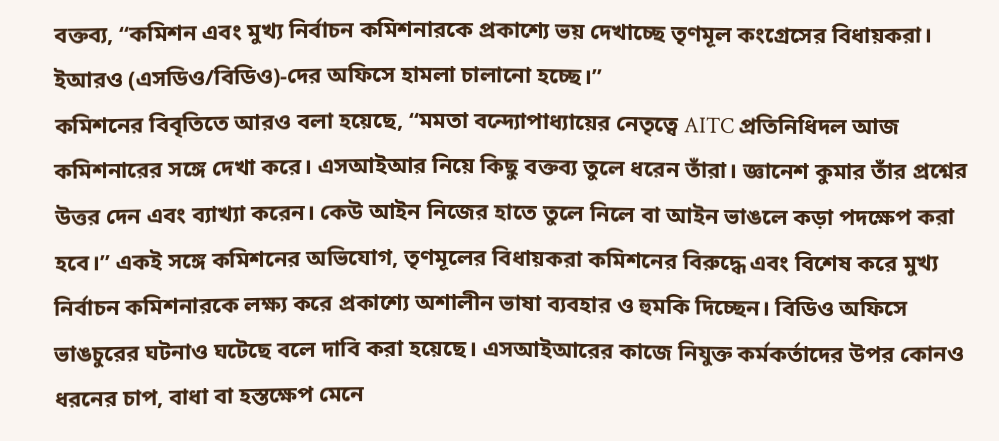বক্তব্য, “কমিশন এবং মুখ্য নির্বাচন কমিশনারকে প্রকাশ্যে ভয় দেখাচ্ছে তৃণমূল কংগ্রেসের বিধায়করা। ইআরও (এসডিও/বিডিও)-দের অফিসে হামলা চালানো হচ্ছে।”
কমিশনের বিবৃতিতে আরও বলা হয়েছে, “মমতা বন্দ্যোপাধ্যায়ের নেতৃত্বে AITC প্রতিনিধিদল আজ কমিশনারের সঙ্গে দেখা করে। এসআইআর নিয়ে কিছু বক্তব্য তুলে ধরেন তাঁরা। জ্ঞানেশ কুমার তাঁর প্রশ্নের উত্তর দেন এবং ব্যাখ্যা করেন। কেউ আইন নিজের হাতে তুলে নিলে বা আইন ভাঙলে কড়া পদক্ষেপ করা হবে।” একই সঙ্গে কমিশনের অভিযোগ, তৃণমূলের বিধায়করা কমিশনের বিরুদ্ধে এবং বিশেষ করে মুখ্য নির্বাচন কমিশনারকে লক্ষ্য করে প্রকাশ্যে অশালীন ভাষা ব্যবহার ও হুমকি দিচ্ছেন। বিডিও অফিসে ভাঙচুরের ঘটনাও ঘটেছে বলে দাবি করা হয়েছে। এসআইআরের কাজে নিযুক্ত কর্মকর্তাদের উপর কোনও ধরনের চাপ, বাধা বা হস্তক্ষেপ মেনে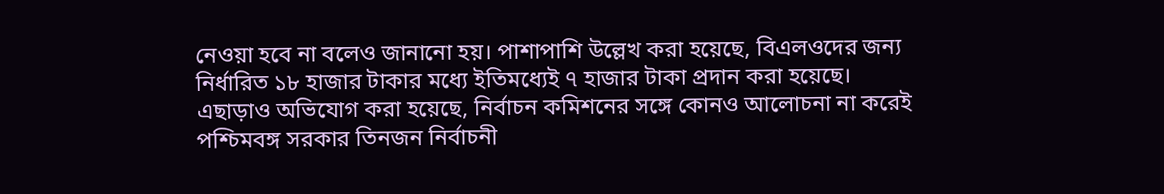নেওয়া হবে না বলেও জানানো হয়। পাশাপাশি উল্লেখ করা হয়েছে, বিএলওদের জন্য নির্ধারিত ১৮ হাজার টাকার মধ্যে ইতিমধ্যেই ৭ হাজার টাকা প্রদান করা হয়েছে।
এছাড়াও অভিযোগ করা হয়েছে, নির্বাচন কমিশনের সঙ্গে কোনও আলোচনা না করেই পশ্চিমবঙ্গ সরকার তিনজন নির্বাচনী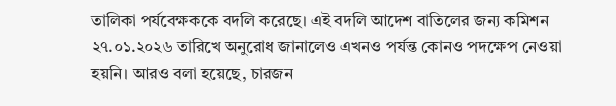তালিকা পর্যবেক্ষককে বদলি করেছে। এই বদলি আদেশ বাতিলের জন্য কমিশন ২৭.০১.২০২৬ তারিখে অনুরোধ জানালেও এখনও পর্যন্ত কোনও পদক্ষেপ নেওয়া হয়নি। আরও বলা হয়েছে, চারজন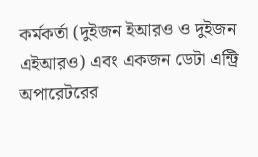কর্মকর্তা (দুইজন ইআরও ও দুইজন এইআরও) এবং একজন ডেটা এন্ট্রি অপারেটরের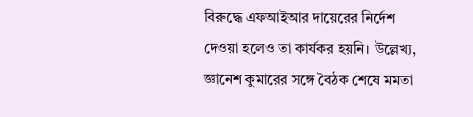বিরুদ্ধে এফআইআর দায়েরের নির্দেশ দেওয়া হলেও তা কার্যকর হয়নি। উল্লেখ্য, জ্ঞানেশ কুমারের সঙ্গে বৈঠক শেষে মমতা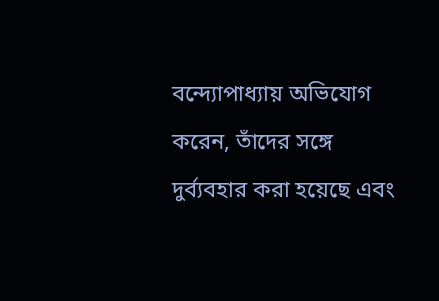বন্দ্যোপাধ্যায় অভিযোগ করেন, তাঁদের সঙ্গে দুর্ব্যবহার করা হয়েছে এবং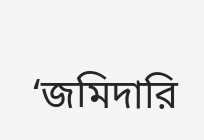‘জমিদারি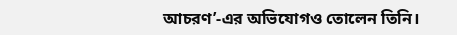আচরণ’-এর অভিযোগও তোলেন তিনি।